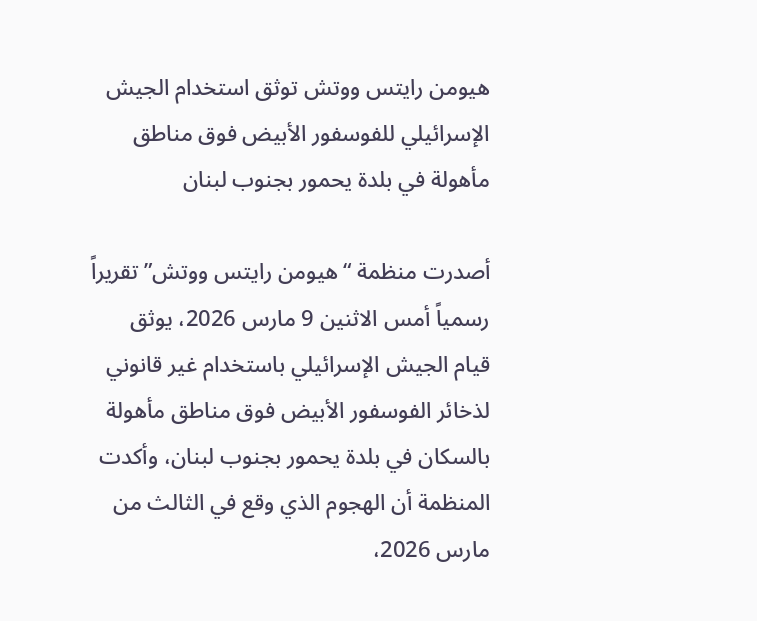هيومن رايتس ووتش توثق استخدام الجيش الإسرائيلي للفوسفور الأبيض فوق مناطق مأهولة في بلدة يحمور بجنوب لبنان

أصدرت منظمة “هيومن رايتس ووتش” تقريراً رسمياً أمس الاثنين 9 مارس 2026، يوثق قيام الجيش الإسرائيلي باستخدام غير قانوني لذخائر الفوسفور الأبيض فوق مناطق مأهولة بالسكان في بلدة يحمور بجنوب لبنان، وأكدت المنظمة أن الهجوم الذي وقع في الثالث من مارس 2026،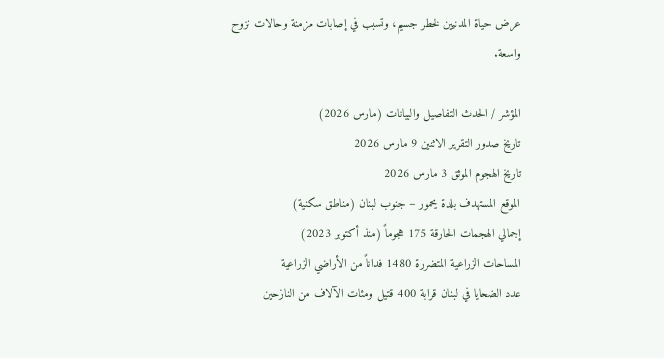عرض حياة المدنيين لخطر جسيم، وتسبب في إصابات مزمنة وحالات نزوح واسعة.

المؤشر / الحدث التفاصيل والبيانات (مارس 2026)
تاريخ صدور التقرير الاثنين 9 مارس 2026
تاريخ الهجوم الموثق 3 مارس 2026
الموقع المستهدف بلدة يحمور – جنوب لبنان (مناطق سكنية)
إجمالي الهجمات الحارقة 175 هجوماً (منذ أكتوبر 2023)
المساحات الزراعية المتضررة 1480 فداناً من الأراضي الزراعية
عدد الضحايا في لبنان قرابة 400 قتيل ومئات الآلاف من النازحين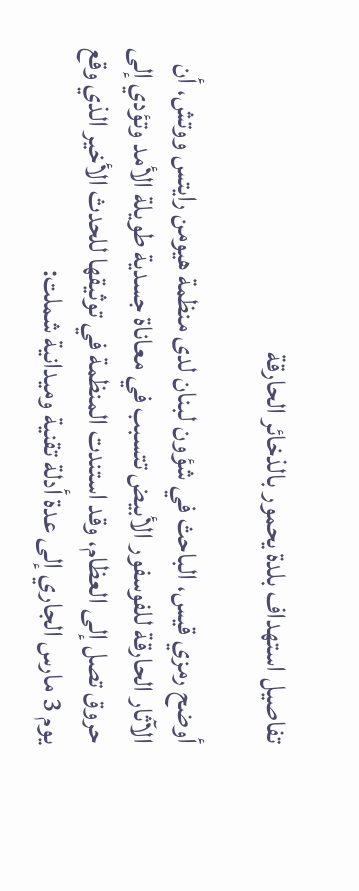تفاصيل استهداف بلدة يحمور بالذخائر الحارقة

أوضح رمزي قيس، الباحث في شؤون لبنان لدى منظمة هيومن رايتس ووتش، أن الآثار الحارقة للفوسفور الأبيض تتسبب في معاناة جسدية طويلة الأمد وتؤدي إلى حروق تصل إلى العظام، وقد استندت المنظمة في توثيقها للحدث الأخير الذي وقع يوم 3 مارس الجاري إلى عدة أدلة تقنية وميدانية شملت: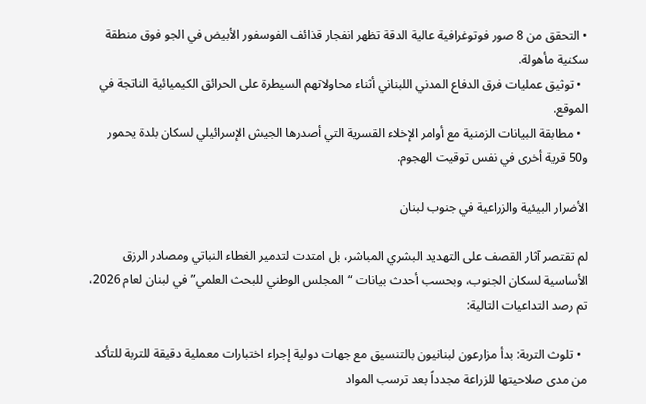• التحقق من 8 صور فوتوغرافية عالية الدقة تظهر انفجار قذائف الفوسفور الأبيض في الجو فوق منطقة سكنية مأهولة.
  • توثيق عمليات فرق الدفاع المدني اللبناني أثناء محاولاتهم السيطرة على الحرائق الكيميائية الناتجة في الموقع.
  • مطابقة البيانات الزمنية مع أوامر الإخلاء القسرية التي أصدرها الجيش الإسرائيلي لسكان بلدة يحمور و50 قرية أخرى في نفس توقيت الهجوم.

الأضرار البيئية والزراعية في جنوب لبنان

لم تقتصر آثار القصف على التهديد البشري المباشر، بل امتدت لتدمير الغطاء النباتي ومصادر الرزق الأساسية لسكان الجنوب، وبحسب أحدث بيانات “المجلس الوطني للبحث العلمي” في لبنان لعام 2026، تم رصد التداعيات التالية:

  • تلوث التربة: بدأ مزارعون لبنانيون بالتنسيق مع جهات دولية إجراء اختبارات معملية دقيقة للتربة للتأكد من مدى صلاحيتها للزراعة مجدداً بعد ترسب المواد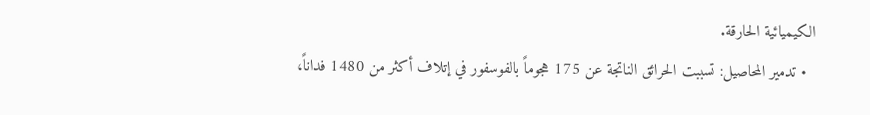الكيميائية الحارقة.
  • تدمير المحاصيل: تسببت الحرائق الناتجة عن 175 هجوماً بالفوسفور في إتلاف أكثر من 1480 فداناً،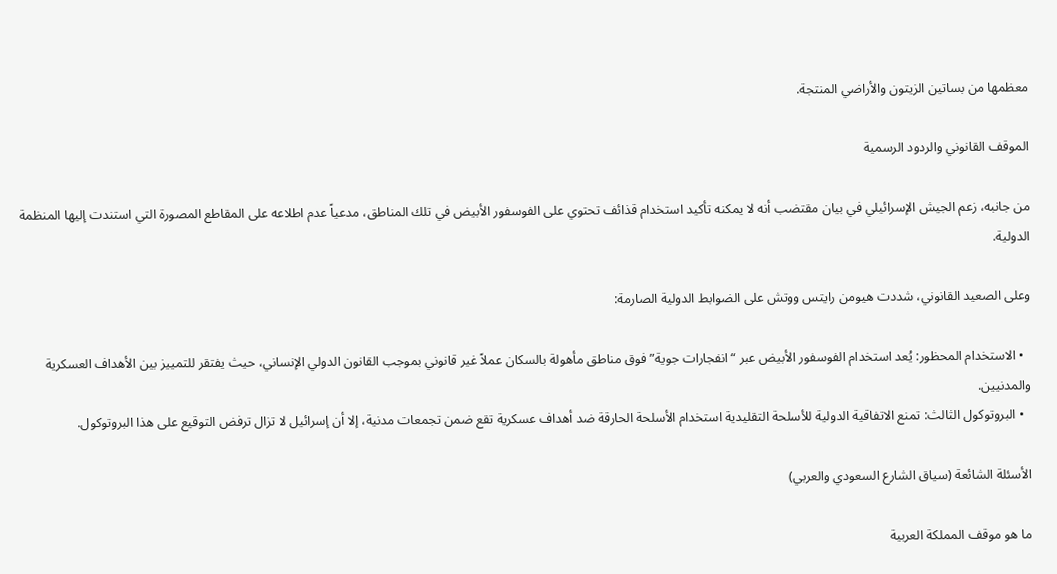معظمها من بساتين الزيتون والأراضي المنتجة.

الموقف القانوني والردود الرسمية

من جانبه، زعم الجيش الإسرائيلي في بيان مقتضب أنه لا يمكنه تأكيد استخدام قذائف تحتوي على الفوسفور الأبيض في تلك المناطق، مدعياً عدم اطلاعه على المقاطع المصورة التي استندت إليها المنظمة الدولية.

وعلى الصعيد القانوني، شددت هيومن رايتس ووتش على الضوابط الدولية الصارمة:

  • الاستخدام المحظور: يُعد استخدام الفوسفور الأبيض عبر “انفجارات جوية” فوق مناطق مأهولة بالسكان عملاً غير قانوني بموجب القانون الدولي الإنساني، حيث يفتقر للتمييز بين الأهداف العسكرية والمدنيين.
  • البروتوكول الثالث: تمنع الاتفاقية الدولية للأسلحة التقليدية استخدام الأسلحة الحارقة ضد أهداف عسكرية تقع ضمن تجمعات مدنية، إلا أن إسرائيل لا تزال ترفض التوقيع على هذا البروتوكول.

الأسئلة الشائعة (سياق الشارع السعودي والعربي)

ما هو موقف المملكة العربية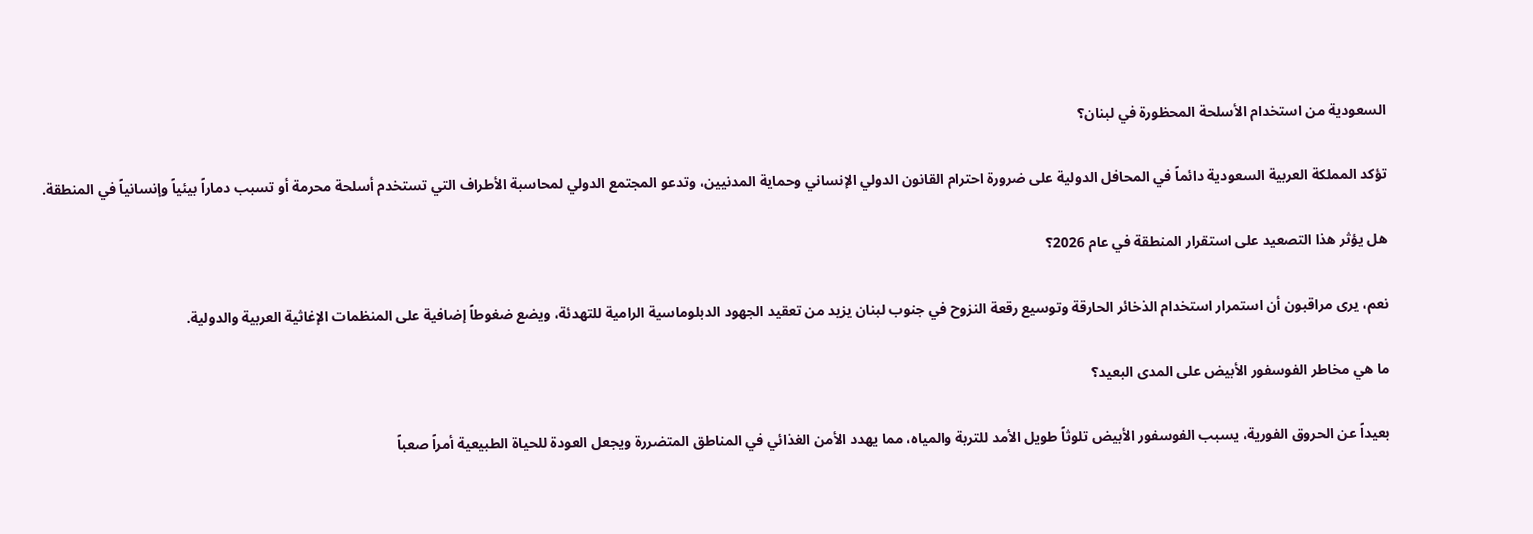السعودية من استخدام الأسلحة المحظورة في لبنان؟

تؤكد المملكة العربية السعودية دائماً في المحافل الدولية على ضرورة احترام القانون الدولي الإنساني وحماية المدنيين، وتدعو المجتمع الدولي لمحاسبة الأطراف التي تستخدم أسلحة محرمة أو تسبب دماراً بيئياً وإنسانياً في المنطقة.

هل يؤثر هذا التصعيد على استقرار المنطقة في عام 2026؟

نعم، يرى مراقبون أن استمرار استخدام الذخائر الحارقة وتوسيع رقعة النزوح في جنوب لبنان يزيد من تعقيد الجهود الدبلوماسية الرامية للتهدئة، ويضع ضغوطاً إضافية على المنظمات الإغاثية العربية والدولية.

ما هي مخاطر الفوسفور الأبيض على المدى البعيد؟

بعيداً عن الحروق الفورية، يسبب الفوسفور الأبيض تلوثاً طويل الأمد للتربة والمياه، مما يهدد الأمن الغذائي في المناطق المتضررة ويجعل العودة للحياة الطبيعية أمراً صعباً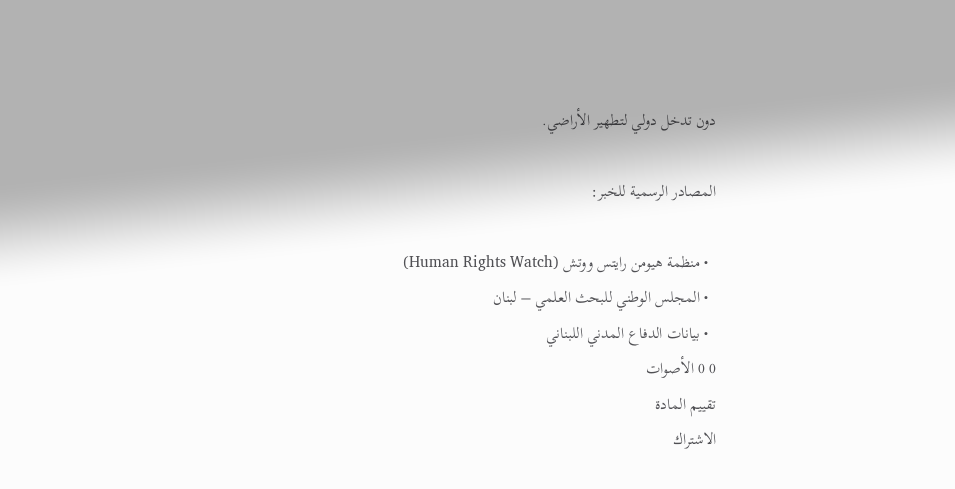دون تدخل دولي لتطهير الأراضي.

المصادر الرسمية للخبر:

  • منظمة هيومن رايتس ووتش (Human Rights Watch)
  • المجلس الوطني للبحث العلمي – لبنان
  • بيانات الدفاع المدني اللبناني
0 0 الأصوات
تقييم المادة
الاشتراك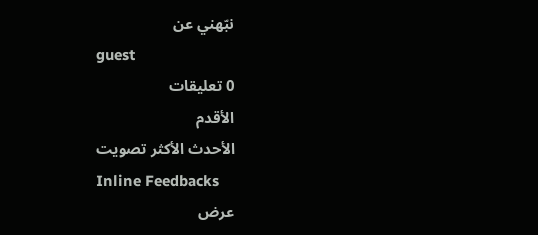نبّهني عن
guest
0 تعليقات
الأقدم
الأحدث الأكثر تصويت
Inline Feedbacks
عرض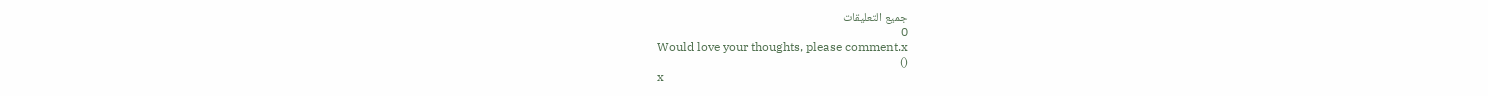جميع التعليقات
0
Would love your thoughts, please comment.x
()
x